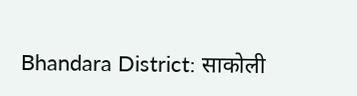Bhandara District: साकोली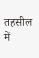तहसील में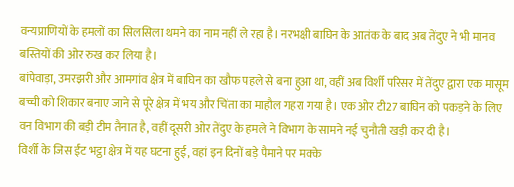वन्यप्राणियों के हमलों का सिलसिला थमने का नाम नहीं ले रहा है। नरभक्षी बाघिन के आतंक के बाद अब तेंदुए ने भी मानव बस्तियों की ओर रुख कर लिया है।
बांपेवाड़ा, उमरझरी और आमगांव क्षेत्र में बाघिन का खौफ पहले से बना हुआ था, वहीं अब विर्शी परिसर में तेंदुए द्वारा एक मासूम बच्ची को शिकार बनाए जाने से पूरे क्षेत्र में भय और चिंता का माहौल गहरा गया है। एक ओर टी27 बाघिन को पकड़ने के लिए वन विभाग की बड़ी टीम तैनात है, वहीं दूसरी ओर तेंदुए के हमले ने विभाग के सामने नई चुनौती खड़ी कर दी है।
विर्शी के जिस ईंट भट्ठा क्षेत्र में यह घटना हुई, वहां इन दिनों बड़े पैमाने पर मक्के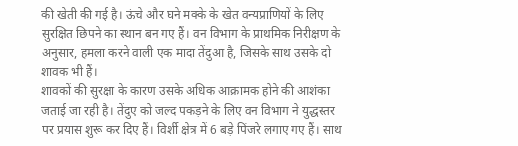की खेती की गई है। ऊंचे और घने मक्के के खेत वन्यप्राणियों के लिए सुरक्षित छिपने का स्थान बन गए हैं। वन विभाग के प्राथमिक निरीक्षण के अनुसार, हमला करने वाली एक मादा तेंदुआ है, जिसके साथ उसके दो शावक भी हैं।
शावकों की सुरक्षा के कारण उसके अधिक आक्रामक होने की आशंका जताई जा रही है। तेंदुए को जल्द पकड़ने के लिए वन विभाग ने युद्धस्तर पर प्रयास शुरू कर दिए हैं। विर्शी क्षेत्र में 6 बड़े पिंजरे लगाए गए हैं। साथ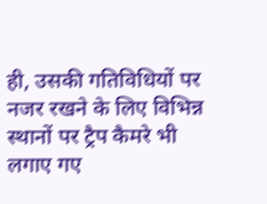ही, उसकी गतिविधियों पर नजर रखने के लिए विभिन्न स्थानों पर ट्रैप कैमरे भी लगाए गए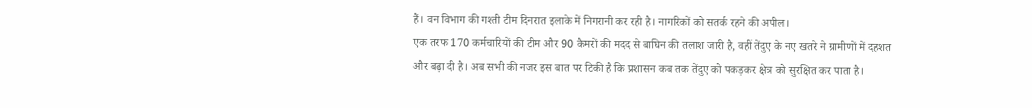हैं। वन विभाग की गश्ती टीम दिनरात इलाके में निगरानी कर रही है। नागरिकों को सतर्क रहने की अपील।
एक तरफ 170 कर्मचारियों की टीम और 90 कैमरों की मदद से बाघिन की तलाश जारी है, वहीं तेंदुए के नए खतरे ने ग्रामीणों में दहशत और बढ़ा दी है। अब सभी की नजर इस बात पर टिकी है कि प्रशासन कब तक तेंदुए को पकड़कर क्षेत्र को सुरक्षित कर पाता है।